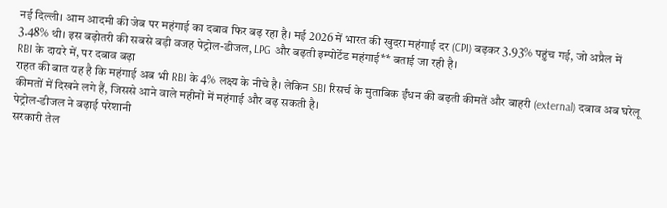नई दिल्ली। आम आदमी की जेब पर महंगाई का दबाव फिर बढ़ रहा है। मई 2026 में भारत की खुदरा महंगाई दर (CPI) बढ़कर 3.93% पहुंच गई, जो अप्रैल में 3.48% थी। इस बढ़ोतरी की सबसे बड़ी वजह पेट्रोल-डीजल, LPG और बढ़ती इम्पोर्टेड महंगाई** बताई जा रही है।
RBI के दायरे में, पर दबाव बढ़ा
राहत की बात यह है कि महंगाई अब भी RBI के 4% लक्ष्य के नीचे है। लेकिन SBI रिसर्च के मुताबिक ईंधन की बढ़ती कीमतें और बाहरी (external) दबाव अब घरेलू कीमतों में दिखने लगे हैं, जिससे आने वाले महीनों में महंगाई और बढ़ सकती है।
पेट्रोल-डीजल ने बढ़ाई परेशानी
सरकारी तेल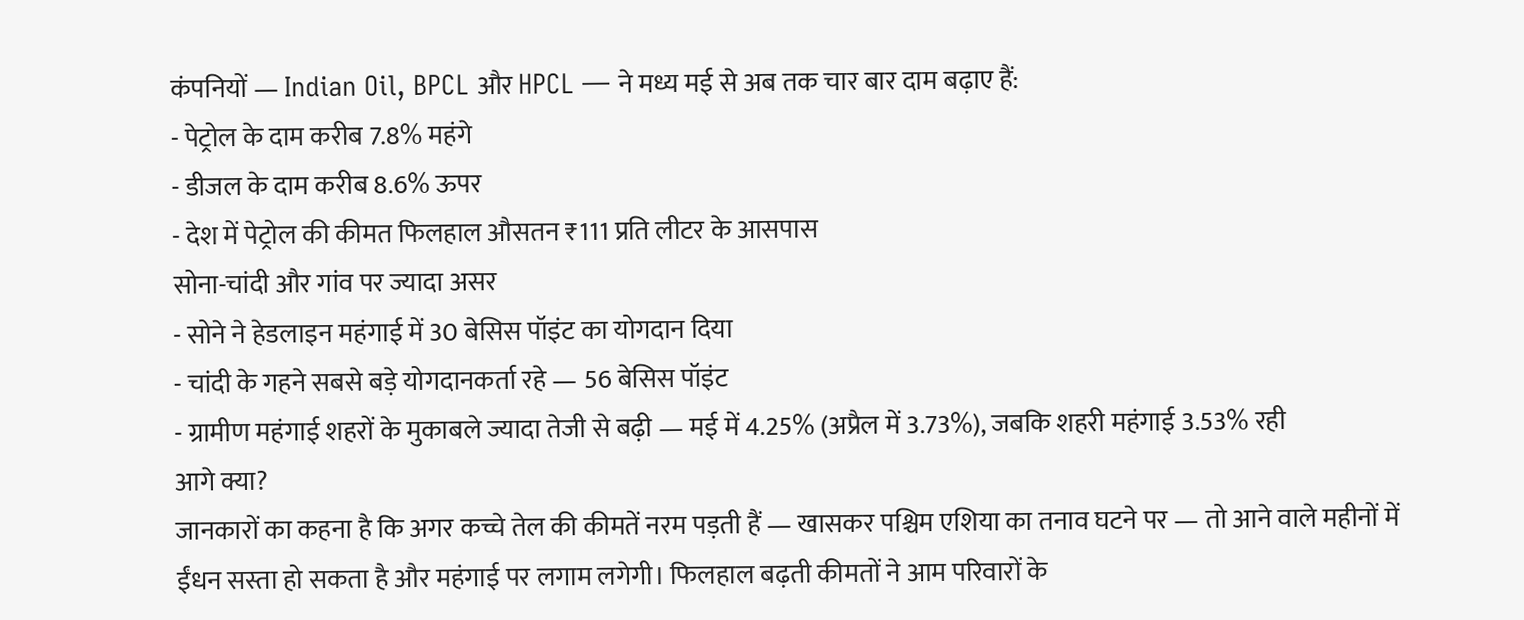कंपनियों — Indian Oil, BPCL और HPCL — ने मध्य मई से अब तक चार बार दाम बढ़ाए हैं:
- पेट्रोल के दाम करीब 7.8% महंगे
- डीजल के दाम करीब 8.6% ऊपर
- देश में पेट्रोल की कीमत फिलहाल औसतन ₹111 प्रति लीटर के आसपास
सोना-चांदी और गांव पर ज्यादा असर
- सोने ने हेडलाइन महंगाई में 30 बेसिस पॉइंट का योगदान दिया
- चांदी के गहने सबसे बड़े योगदानकर्ता रहे — 56 बेसिस पॉइंट
- ग्रामीण महंगाई शहरों के मुकाबले ज्यादा तेजी से बढ़ी — मई में 4.25% (अप्रैल में 3.73%), जबकि शहरी महंगाई 3.53% रही
आगे क्या?
जानकारों का कहना है कि अगर कच्चे तेल की कीमतें नरम पड़ती हैं — खासकर पश्चिम एशिया का तनाव घटने पर — तो आने वाले महीनों में ईंधन सस्ता हो सकता है और महंगाई पर लगाम लगेगी। फिलहाल बढ़ती कीमतों ने आम परिवारों के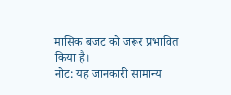मासिक बजट को जरूर प्रभावित किया है।
नोट: यह जानकारी सामान्य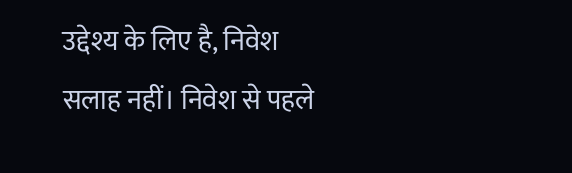उद्देश्य के लिए है, निवेश सलाह नहीं। निवेश से पहले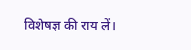विशेषज्ञ की राय लें।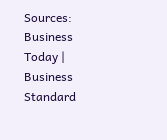Sources: Business Today | Business Standard